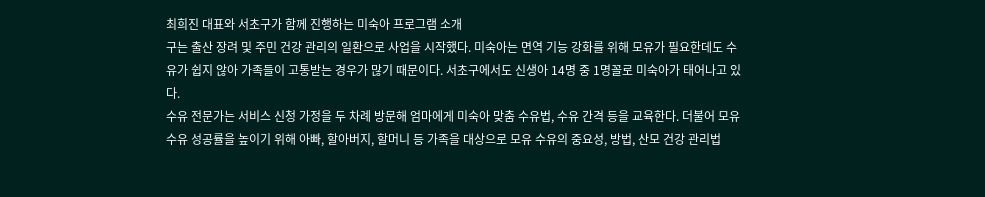최희진 대표와 서초구가 함께 진행하는 미숙아 프로그램 소개
구는 출산 장려 및 주민 건강 관리의 일환으로 사업을 시작했다. 미숙아는 면역 기능 강화를 위해 모유가 필요한데도 수유가 쉽지 않아 가족들이 고통받는 경우가 많기 때문이다. 서초구에서도 신생아 14명 중 1명꼴로 미숙아가 태어나고 있다.
수유 전문가는 서비스 신청 가정을 두 차례 방문해 엄마에게 미숙아 맞춤 수유법, 수유 간격 등을 교육한다. 더불어 모유 수유 성공률을 높이기 위해 아빠, 할아버지, 할머니 등 가족을 대상으로 모유 수유의 중요성, 방법, 산모 건강 관리법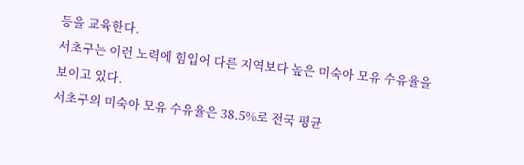등을 교육한다.
서초구는 이런 노력에 힘입어 다른 지역보다 높은 미숙아 모유 수유율을 보이고 있다.
서초구의 미숙아 모유 수유율은 38.5%로 전국 평균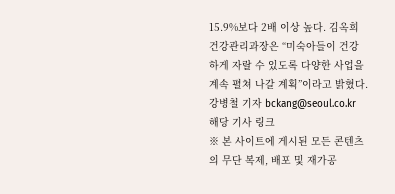15.9%보다 2배 이상 높다. 김옥희 건강관리과장은 “미숙아들이 건강하게 자랄 수 있도록 다양한 사업을 계속 펼쳐 나갈 계획”이라고 밝혔다.
강병철 기자 bckang@seoul.co.kr
해당 기사 링크
※ 본 사이트에 게시된 모든 콘텐츠의 무단 복제, 배포 및 재가공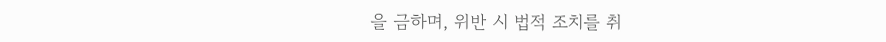을 금하며, 위반 시 법적 조치를 취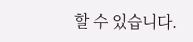할 수 있습니다.